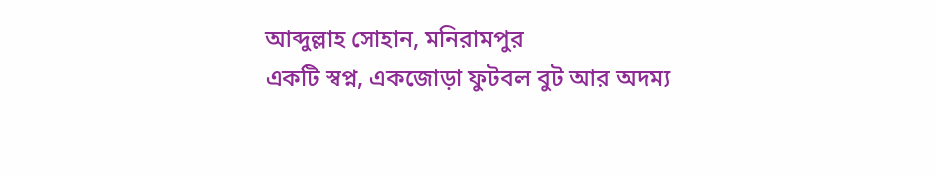আব্দুল্লাহ সোহান, মনিরামপুর
একটি স্বপ্ন, একজোড়া ফুটবল বুট আর অদম্য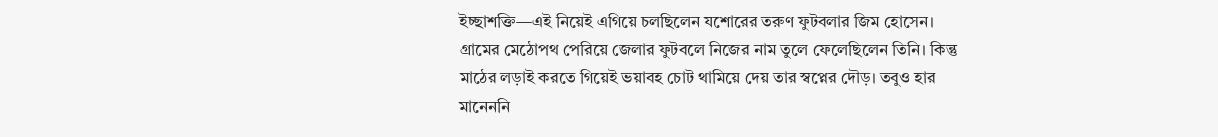ইচ্ছাশক্তি—এই নিয়েই এগিয়ে চলছিলেন যশোরের তরুণ ফুটবলার জিম হোসেন। গ্রামের মেঠোপথ পেরিয়ে জেলার ফুটবলে নিজের নাম তুলে ফেলেছিলেন তিনি। কিন্তু মাঠের লড়াই করতে গিয়েই ভয়াবহ চোট থামিয়ে দেয় তার স্বপ্নের দৌড়। তবুও হার মানেননি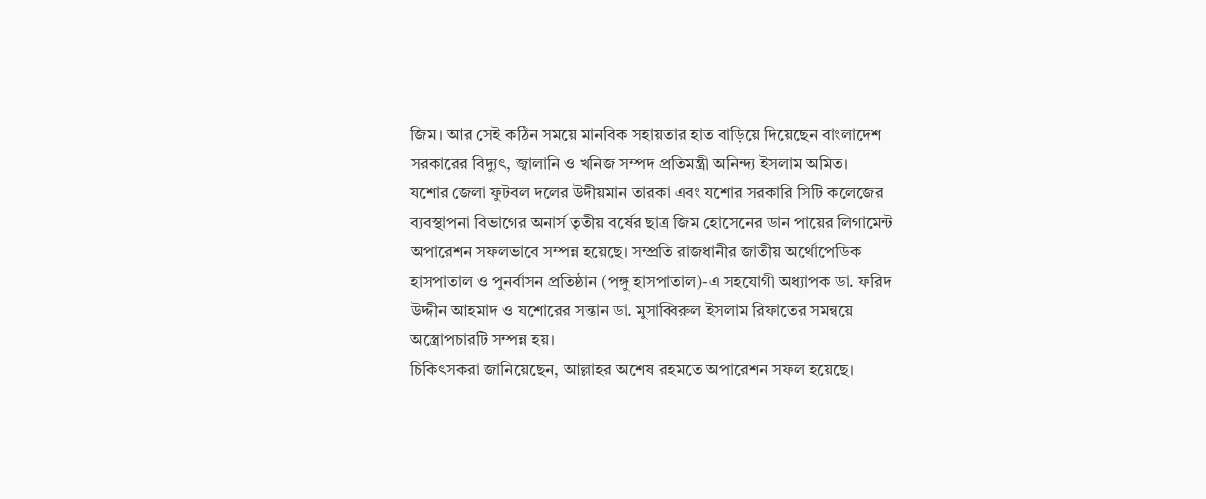জিম। আর সেই কঠিন সময়ে মানবিক সহায়তার হাত বাড়িয়ে দিয়েছেন বাংলাদেশ সরকারের বিদ্যুৎ, জ্বালানি ও খনিজ সম্পদ প্রতিমন্ত্রী অনিন্দ্য ইসলাম অমিত।
যশোর জেলা ফুটবল দলের উদীয়মান তারকা এবং যশোর সরকারি সিটি কলেজের ব্যবস্থাপনা বিভাগের অনার্স তৃতীয় বর্ষের ছাত্র জিম হোসেনের ডান পায়ের লিগামেন্ট অপারেশন সফলভাবে সম্পন্ন হয়েছে। সম্প্রতি রাজধানীর জাতীয় অর্থোপেডিক হাসপাতাল ও পুনর্বাসন প্রতিষ্ঠান (পঙ্গু হাসপাতাল)-এ সহযোগী অধ্যাপক ডা. ফরিদ উদ্দীন আহমাদ ও যশোরের সন্তান ডা. মুসাব্বিরুল ইসলাম রিফাতের সমন্বয়ে অস্ত্রোপচারটি সম্পন্ন হয়।
চিকিৎসকরা জানিয়েছেন, আল্লাহর অশেষ রহমতে অপারেশন সফল হয়েছে।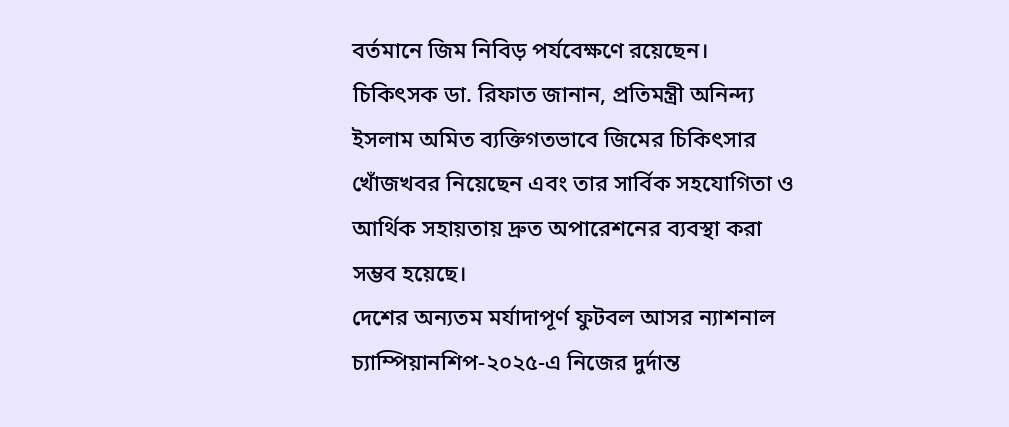বর্তমানে জিম নিবিড় পর্যবেক্ষণে রয়েছেন। চিকিৎসক ডা. রিফাত জানান, প্রতিমন্ত্রী অনিন্দ্য ইসলাম অমিত ব্যক্তিগতভাবে জিমের চিকিৎসার খোঁজখবর নিয়েছেন এবং তার সার্বিক সহযোগিতা ও আর্থিক সহায়তায় দ্রুত অপারেশনের ব্যবস্থা করা সম্ভব হয়েছে।
দেশের অন্যতম মর্যাদাপূর্ণ ফুটবল আসর ন্যাশনাল চ্যাম্পিয়ানশিপ-২০২৫-এ নিজের দুর্দান্ত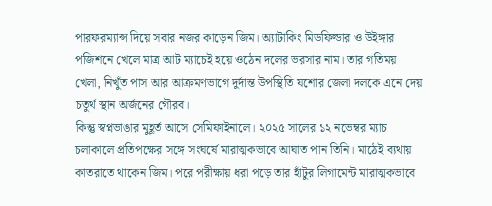পারফরম্যান্স দিয়ে সবার নজর কাড়েন জিম। অ্যাটাকিং মিডফিল্ডার ও উইঙ্গার পজিশনে খেলে মাত্র আট ম্যাচেই হয়ে ওঠেন দলের ভরসার নাম। তার গতিময় খেলা, নিখুঁত পাস আর আক্রমণভাগে দুর্দান্ত উপস্থিতি যশোর জেলা দলকে এনে দেয় চতুর্থ স্থান অর্জনের গৌরব।
কিন্তু স্বপ্নভাঙার মুহূর্ত আসে সেমিফাইনালে। ২০২৫ সালের ১২ নভেম্বর ম্যাচ চলাকালে প্রতিপক্ষের সঙ্গে সংঘর্ষে মারাত্মকভাবে আঘাত পান তিনি। মাঠেই ব্যথায় কাতরাতে থাকেন জিম। পরে পরীক্ষায় ধরা পড়ে তার হাঁটুর লিগামেন্ট মারাত্মকভাবে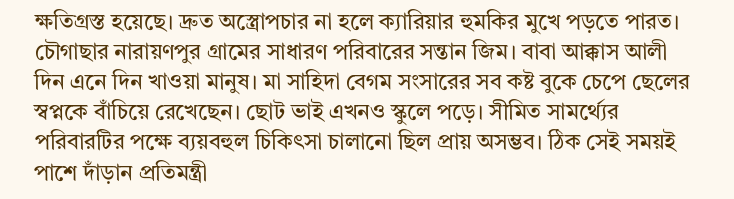ক্ষতিগ্রস্ত হয়েছে। দ্রুত অস্ত্রোপচার না হলে ক্যারিয়ার হুমকির মুখে পড়তে পারত।
চৌগাছার নারায়ণপুর গ্রামের সাধারণ পরিবারের সন্তান জিম। বাবা আক্কাস আলী দিন এনে দিন খাওয়া মানুষ। মা সাহিদা বেগম সংসারের সব কষ্ট বুকে চেপে ছেলের স্বপ্নকে বাঁচিয়ে রেখেছেন। ছোট ভাই এখনও স্কুলে পড়ে। সীমিত সামর্থ্যের পরিবারটির পক্ষে ব্যয়বহুল চিকিৎসা চালানো ছিল প্রায় অসম্ভব। ঠিক সেই সময়ই পাশে দাঁড়ান প্রতিমন্ত্রী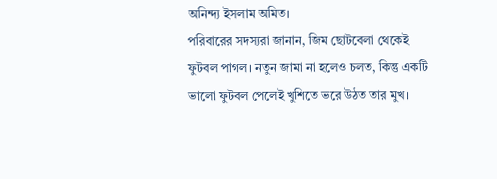অনিন্দ্য ইসলাম অমিত।
পরিবারের সদস্যরা জানান, জিম ছোটবেলা থেকেই ফুটবল পাগল। নতুন জামা না হলেও চলত, কিন্তু একটি ভালো ফুটবল পেলেই খুশিতে ভরে উঠত তার মুখ।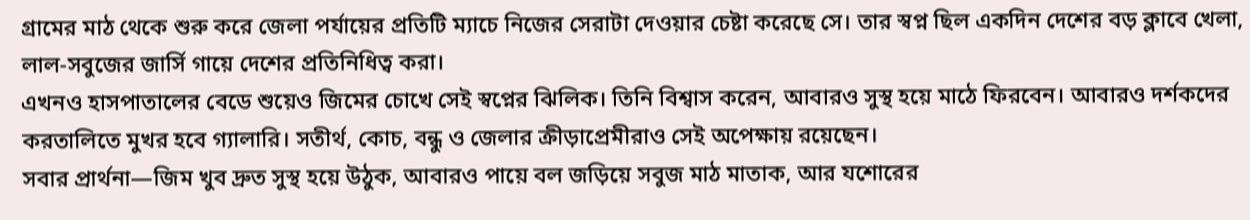গ্রামের মাঠ থেকে শুরু করে জেলা পর্যায়ের প্রতিটি ম্যাচে নিজের সেরাটা দেওয়ার চেষ্টা করেছে সে। তার স্বপ্ন ছিল একদিন দেশের বড় ক্লাবে খেলা, লাল-সবুজের জার্সি গায়ে দেশের প্রতিনিধিত্ব করা।
এখনও হাসপাতালের বেডে শুয়েও জিমের চোখে সেই স্বপ্নের ঝিলিক। তিনি বিশ্বাস করেন, আবারও সুস্থ হয়ে মাঠে ফিরবেন। আবারও দর্শকদের করতালিতে মুখর হবে গ্যালারি। সতীর্থ, কোচ, বন্ধু ও জেলার ক্রীড়াপ্রেমীরাও সেই অপেক্ষায় রয়েছেন।
সবার প্রার্থনা—জিম খুব দ্রুত সুস্থ হয়ে উঠুক, আবারও পায়ে বল জড়িয়ে সবুজ মাঠ মাতাক, আর যশোরের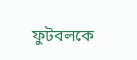ফুটবলকে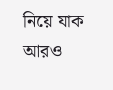নিয়ে যাক আরও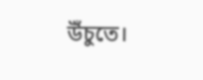উঁচুতে।